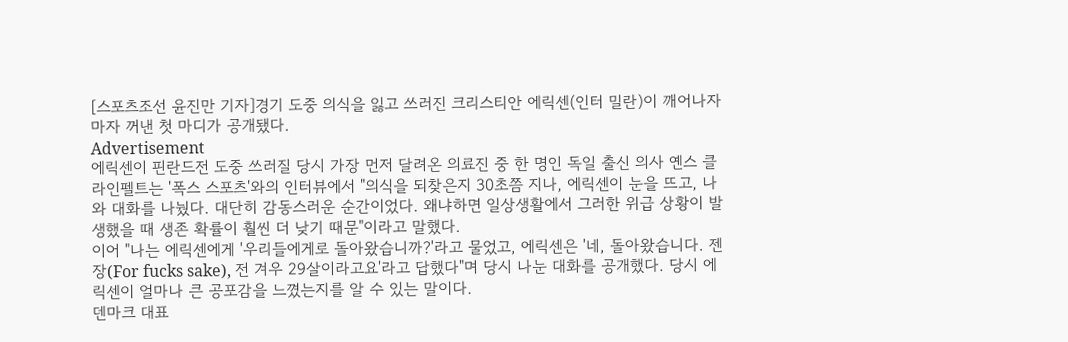[스포츠조선 윤진만 기자]경기 도중 의식을 잃고 쓰러진 크리스티안 에릭센(인터 밀란)이 깨어나자마자 꺼낸 첫 마디가 공개됐다.
Advertisement
에릭센이 핀란드전 도중 쓰러질 당시 가장 먼저 달려온 의료진 중 한 명인 독일 출신 의사 옌스 클라인펠트는 '폭스 스포츠'와의 인터뷰에서 "의식을 되찾은지 30초쯤 지나, 에릭센이 눈을 뜨고, 나와 대화를 나눴다. 대단히 감동스러운 순간이었다. 왜냐하면 일상생활에서 그러한 위급 상황이 발생했을 때 생존 확률이 훨씬 더 낮기 때문"이라고 말했다.
이어 "나는 에릭센에게 '우리들에게로 돌아왔습니까?'라고 물었고, 에릭센은 '네, 돌아왔습니다. 젠장(For fucks sake), 전 겨우 29살이라고요'라고 답했다"며 당시 나눈 대화를 공개했다. 당시 에릭센이 얼마나 큰 공포감을 느꼈는지를 알 수 있는 말이다.
덴마크 대표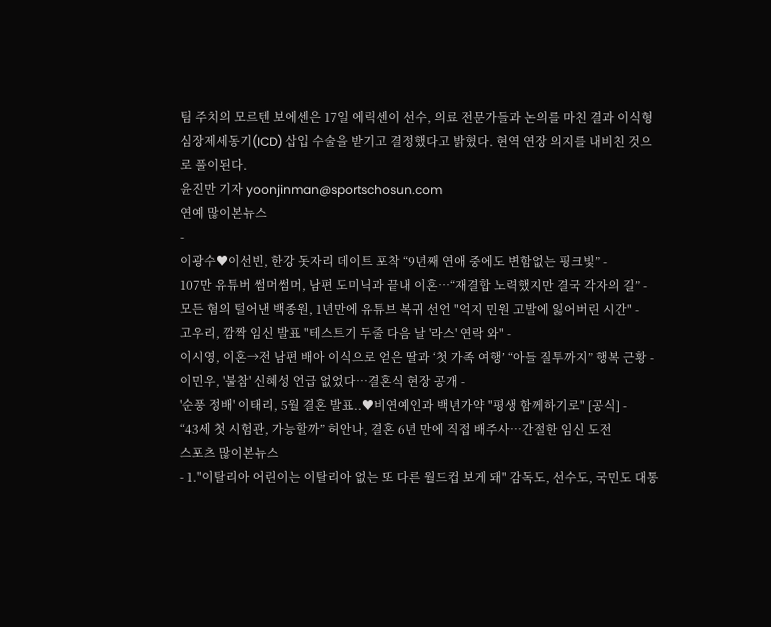팀 주치의 모르텐 보에센은 17일 에릭센이 선수, 의료 전문가들과 논의를 마친 결과 이식형 심장제세동기(ICD) 삽입 수술을 받기고 결정했다고 밝혔다. 현역 연장 의지를 내비친 것으로 풀이된다.
윤진만 기자 yoonjinman@sportschosun.com
연예 많이본뉴스
-
이광수♥이선빈, 한강 돗자리 데이트 포착 “9년째 연애 중에도 변함없는 핑크빛” -
107만 유튜버 썸머썸머, 남편 도미닉과 끝내 이혼…“재결합 노력했지만 결국 각자의 길” -
모든 혐의 털어낸 백종원, 1년만에 유튜브 복귀 선언 "억지 민원 고발에 잃어버린 시간" -
고우리, 깜짝 임신 발표 "테스트기 두줄 다음 날 '라스' 연락 와" -
이시영, 이혼→전 남편 배아 이식으로 얻은 딸과 ‘첫 가족 여행’ “아들 질투까지” 행복 근황 -
이민우, '불참' 신혜성 언급 없었다…결혼식 현장 공개 -
'순풍 정배' 이태리, 5월 결혼 발표..♥비연예인과 백년가약 "평생 함께하기로" [공식] -
“43세 첫 시험관, 가능할까” 허안나, 결혼 6년 만에 직접 배주사…간절한 임신 도전
스포츠 많이본뉴스
- 1."이탈리아 어린이는 이탈리아 없는 또 다른 월드컵 보게 돼" 감독도, 선수도, 국민도 대통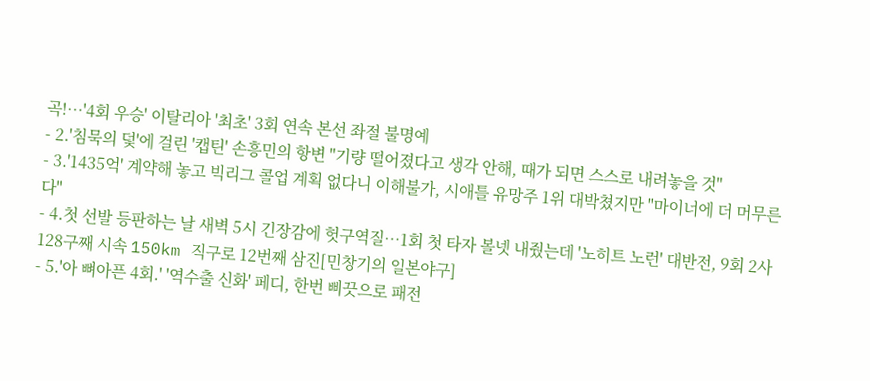곡!…'4회 우승' 이탈리아 '최초' 3회 연속 본선 좌절 불명예
- 2.'침묵의 덫'에 걸린 '캡틴' 손흥민의 항변 "기량 떨어졌다고 생각 안해, 때가 되면 스스로 내려놓을 것"
- 3.'1435억' 계약해 놓고 빅리그 콜업 계획 없다니 이해불가, 시애틀 유망주 1위 대박쳤지만 "마이너에 더 머무른다"
- 4.첫 선발 등판하는 날 새벽 5시 긴장감에 헛구역질…1회 첫 타자 볼넷 내줬는데 '노히트 노런' 대반전, 9회 2사 128구째 시속 150km 직구로 12번째 삼진[민창기의 일본야구]
- 5.'아 뼈아픈 4회.' '역수출 신화' 페디, 한번 삐끗으로 패전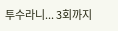투수라니... 3회까지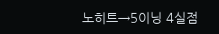노히트→5이닝 4실점